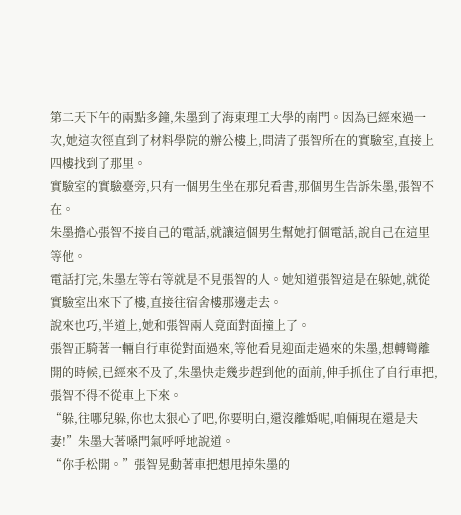第二天下午的兩點多鐘,朱墨到了海東理工大學的南門。因為已經來過一次,她這次徑直到了材料學院的辦公樓上,問清了張智所在的實驗室,直接上四樓找到了那里。
實驗室的實驗臺旁,只有一個男生坐在那兒看書,那個男生告訴朱墨,張智不在。
朱墨擔心張智不接自己的電話,就讓這個男生幫她打個電話,說自己在這里等他。
電話打完,朱墨左等右等就是不見張智的人。她知道張智這是在躲她,就從實驗室出來下了樓,直接往宿舍樓那邊走去。
說來也巧,半道上,她和張智兩人竟面對面撞上了。
張智正騎著一輛自行車從對面過來,等他看見迎面走過來的朱墨,想轉彎離開的時候,已經來不及了,朱墨快走幾步趕到他的面前,伸手抓住了自行車把,張智不得不從車上下來。
“躲,往哪兒躲,你也太狠心了吧,你要明白,還沒離婚呢,咱倆現在還是夫妻!”朱墨大著嗓門氣呼呼地說道。
“你手松開。”張智晃動著車把想甩掉朱墨的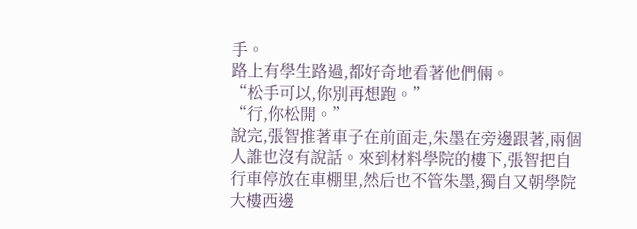手。
路上有學生路過,都好奇地看著他們倆。
“松手可以,你別再想跑。”
“行,你松開。”
說完,張智推著車子在前面走,朱墨在旁邊跟著,兩個人誰也沒有說話。來到材料學院的樓下,張智把自行車停放在車棚里,然后也不管朱墨,獨自又朝學院大樓西邊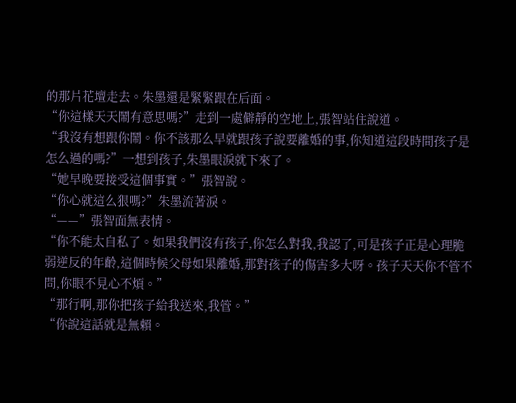的那片花壇走去。朱墨還是緊緊跟在后面。
“你這樣天天鬧有意思嗎?”走到一處僻靜的空地上,張智站住說道。
“我沒有想跟你鬧。你不該那么早就跟孩子說要離婚的事,你知道這段時間孩子是怎么過的嗎?”一想到孩子,朱墨眼淚就下來了。
“她早晚要接受這個事實。”張智說。
“你心就這么狠嗎?”朱墨流著淚。
“——”張智面無表情。
“你不能太自私了。如果我們沒有孩子,你怎么對我,我認了,可是孩子正是心理脆弱逆反的年齡,這個時候父母如果離婚,那對孩子的傷害多大呀。孩子天天你不管不問,你眼不見心不煩。”
“那行啊,那你把孩子給我送來,我管。”
“你說這話就是無賴。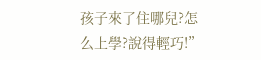孩子來了住哪兒?怎么上學?說得輕巧!”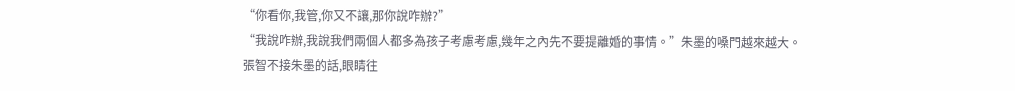“你看你,我管,你又不讓,那你說咋辦?”
“我說咋辦,我說我們兩個人都多為孩子考慮考慮,幾年之內先不要提離婚的事情。”朱墨的嗓門越來越大。
張智不接朱墨的話,眼睛往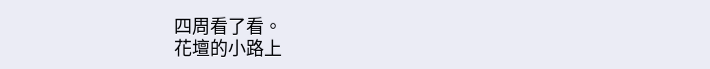四周看了看。
花壇的小路上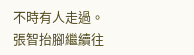不時有人走過。
張智抬腳繼續往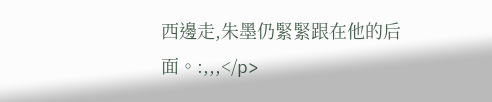西邊走,朱墨仍緊緊跟在他的后面。:,,,</p>